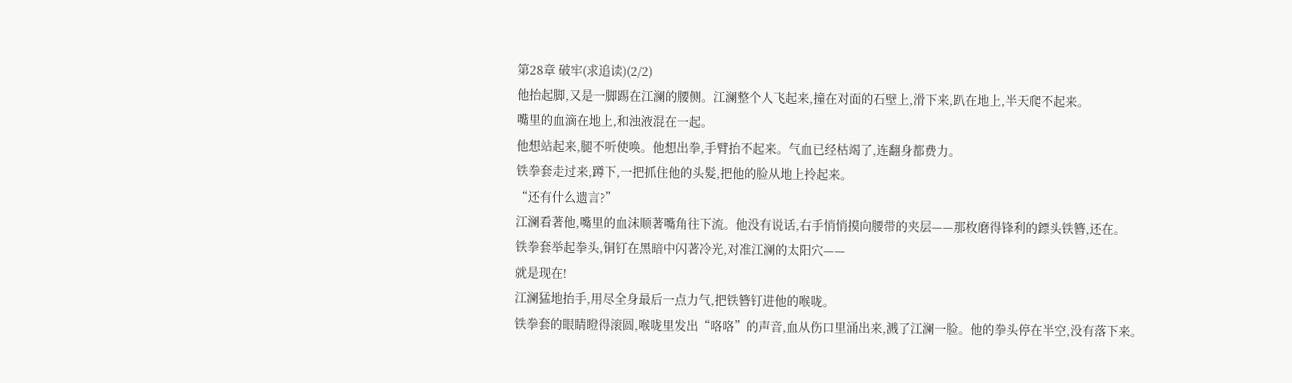第28章 破牢(求追读)(2/2)
他抬起脚,又是一脚踢在江澜的腰侧。江澜整个人飞起来,撞在对面的石壁上,滑下来,趴在地上,半天爬不起来。
嘴里的血滴在地上,和浊液混在一起。
他想站起来,腿不听使唤。他想出拳,手臂抬不起来。气血已经枯竭了,连翻身都费力。
铁拳套走过来,蹲下,一把抓住他的头髮,把他的脸从地上拎起来。
“还有什么遗言?”
江澜看著他,嘴里的血沫顺著嘴角往下流。他没有说话,右手悄悄摸向腰带的夹层——那枚磨得锋利的鏢头铁簪,还在。
铁拳套举起拳头,铜钉在黑暗中闪著冷光,对准江澜的太阳穴——
就是现在!
江澜猛地抬手,用尽全身最后一点力气,把铁簪钉进他的喉咙。
铁拳套的眼睛瞪得滚圆,喉咙里发出“咯咯”的声音,血从伤口里涌出来,溅了江澜一脸。他的拳头停在半空,没有落下来。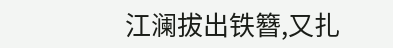江澜拔出铁簪,又扎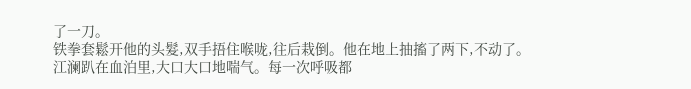了一刀。
铁拳套鬆开他的头髮,双手捂住喉咙,往后栽倒。他在地上抽搐了两下,不动了。
江澜趴在血泊里,大口大口地喘气。每一次呼吸都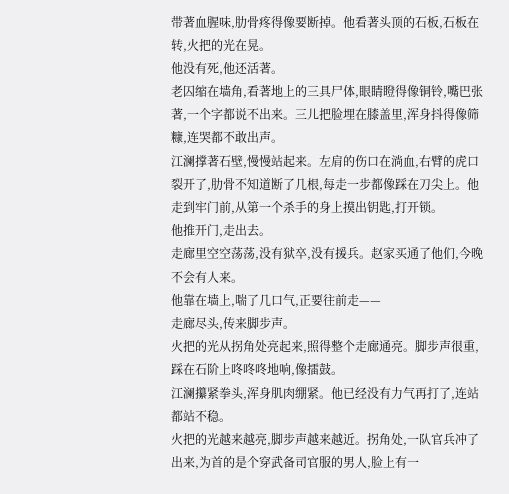带著血腥味,肋骨疼得像要断掉。他看著头顶的石板,石板在转,火把的光在晃。
他没有死,他还活著。
老囚缩在墙角,看著地上的三具尸体,眼睛瞪得像铜铃,嘴巴张著,一个字都说不出来。三儿把脸埋在膝盖里,浑身抖得像筛糠,连哭都不敢出声。
江澜撑著石壁,慢慢站起来。左肩的伤口在淌血,右臂的虎口裂开了,肋骨不知道断了几根,每走一步都像踩在刀尖上。他走到牢门前,从第一个杀手的身上摸出钥匙,打开锁。
他推开门,走出去。
走廊里空空荡荡,没有狱卒,没有援兵。赵家买通了他们,今晚不会有人来。
他靠在墙上,喘了几口气,正要往前走——
走廊尽头,传来脚步声。
火把的光从拐角处亮起来,照得整个走廊通亮。脚步声很重,踩在石阶上咚咚咚地响,像擂鼓。
江澜攥紧拳头,浑身肌肉绷紧。他已经没有力气再打了,连站都站不稳。
火把的光越来越亮,脚步声越来越近。拐角处,一队官兵冲了出来,为首的是个穿武备司官服的男人,脸上有一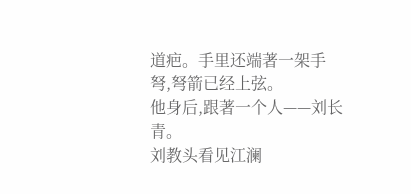道疤。手里还端著一架手弩,弩箭已经上弦。
他身后,跟著一个人——刘长青。
刘教头看见江澜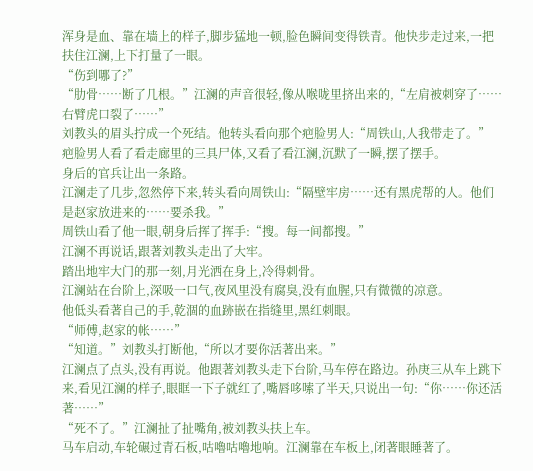浑身是血、靠在墙上的样子,脚步猛地一顿,脸色瞬间变得铁青。他快步走过来,一把扶住江澜,上下打量了一眼。
“伤到哪了?”
“肋骨……断了几根。”江澜的声音很轻,像从喉咙里挤出来的,“左肩被刺穿了……右臂虎口裂了……”
刘教头的眉头拧成一个死结。他转头看向那个疤脸男人:“周铁山,人我带走了。”
疤脸男人看了看走廊里的三具尸体,又看了看江澜,沉默了一瞬,摆了摆手。
身后的官兵让出一条路。
江澜走了几步,忽然停下来,转头看向周铁山:“隔壁牢房……还有黑虎帮的人。他们是赵家放进来的……要杀我。”
周铁山看了他一眼,朝身后挥了挥手:“搜。每一间都搜。”
江澜不再说话,跟著刘教头走出了大牢。
踏出地牢大门的那一刻,月光洒在身上,冷得刺骨。
江澜站在台阶上,深吸一口气,夜风里没有腐臭,没有血腥,只有微微的凉意。
他低头看著自己的手,乾涸的血跡嵌在指缝里,黑红刺眼。
“师傅,赵家的帐……”
“知道。”刘教头打断他,“所以才要你活著出来。”
江澜点了点头,没有再说。他跟著刘教头走下台阶,马车停在路边。孙庚三从车上跳下来,看见江澜的样子,眼眶一下子就红了,嘴唇哆嗦了半天,只说出一句:“你……你还活著……”
“死不了。”江澜扯了扯嘴角,被刘教头扶上车。
马车启动,车轮碾过青石板,咕嚕咕嚕地响。江澜靠在车板上,闭著眼睡著了。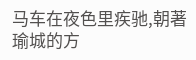马车在夜色里疾驰,朝著瑜城的方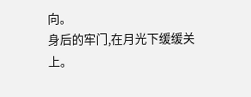向。
身后的牢门,在月光下缓缓关上。